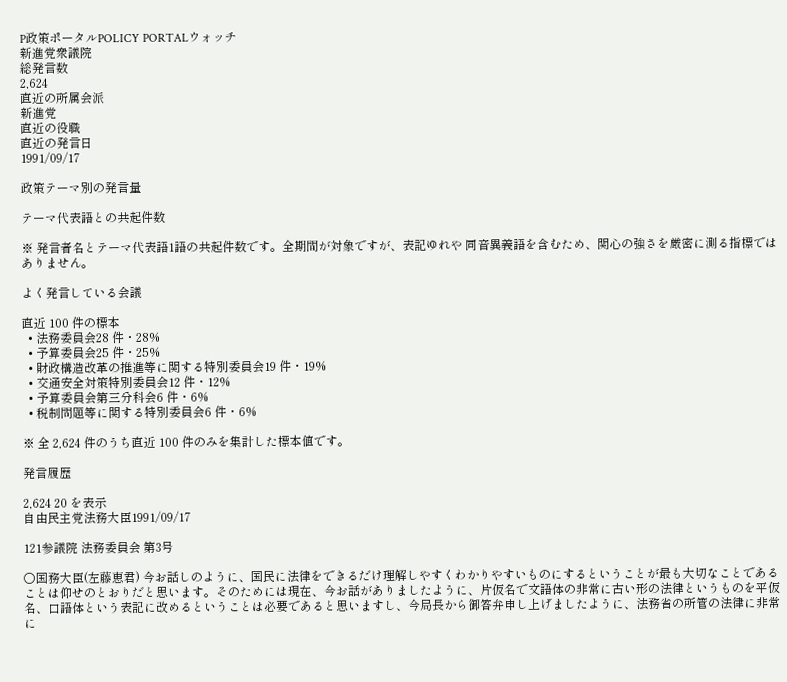P政策ポータルPOLICY PORTALウォッチ
新進党衆議院
総発言数
2,624
直近の所属会派
新進党
直近の役職
直近の発言日
1991/09/17

政策テーマ別の発言量

テーマ代表語との共起件数

※ 発言者名とテーマ代表語1語の共起件数です。全期間が対象ですが、表記ゆれや 同音異義語を含むため、関心の強さを厳密に測る指標ではありません。

よく発言している会議

直近 100 件の標本
  • 法務委員会28 件・28%
  • 予算委員会25 件・25%
  • 財政構造改革の推進等に関する特別委員会19 件・19%
  • 交通安全対策特別委員会12 件・12%
  • 予算委員会第三分科会6 件・6%
  • 税制問題等に関する特別委員会6 件・6%

※ 全 2,624 件のうち直近 100 件のみを集計した標本値です。

発言履歴

2,624 20 を表示
自由民主党法務大臣1991/09/17

121参議院 法務委員会 第3号

○国務大臣(左藤恵君) 今お話しのように、国民に法律をできるだけ理解しやすくわかりやすいものにするということが最も大切なことであることは仰せのとおりだと思います。そのためには現在、今お話がありましたように、片仮名で文語体の非常に古い形の法律というものを平仮名、口語体という表記に改めるということは必要であると思いますし、今局長から御答弁申し上げましたように、法務省の所管の法律に非常に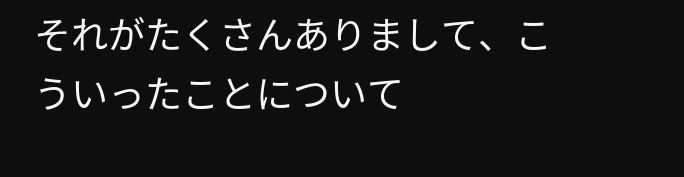それがたくさんありまして、こういったことについて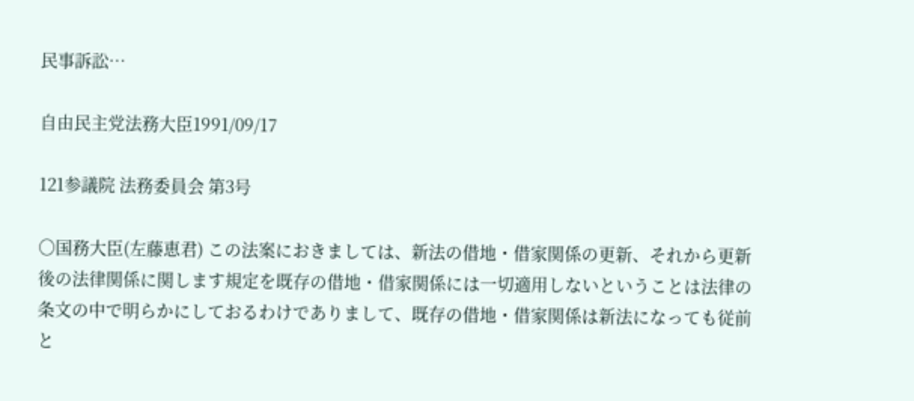民事訴訟…

自由民主党法務大臣1991/09/17

121参議院 法務委員会 第3号

○国務大臣(左藤恵君) この法案におきましては、新法の借地・借家関係の更新、それから更新後の法律関係に関します規定を既存の借地・借家関係には一切適用しないということは法律の条文の中で明らかにしておるわけでありまして、既存の借地・借家関係は新法になっても従前と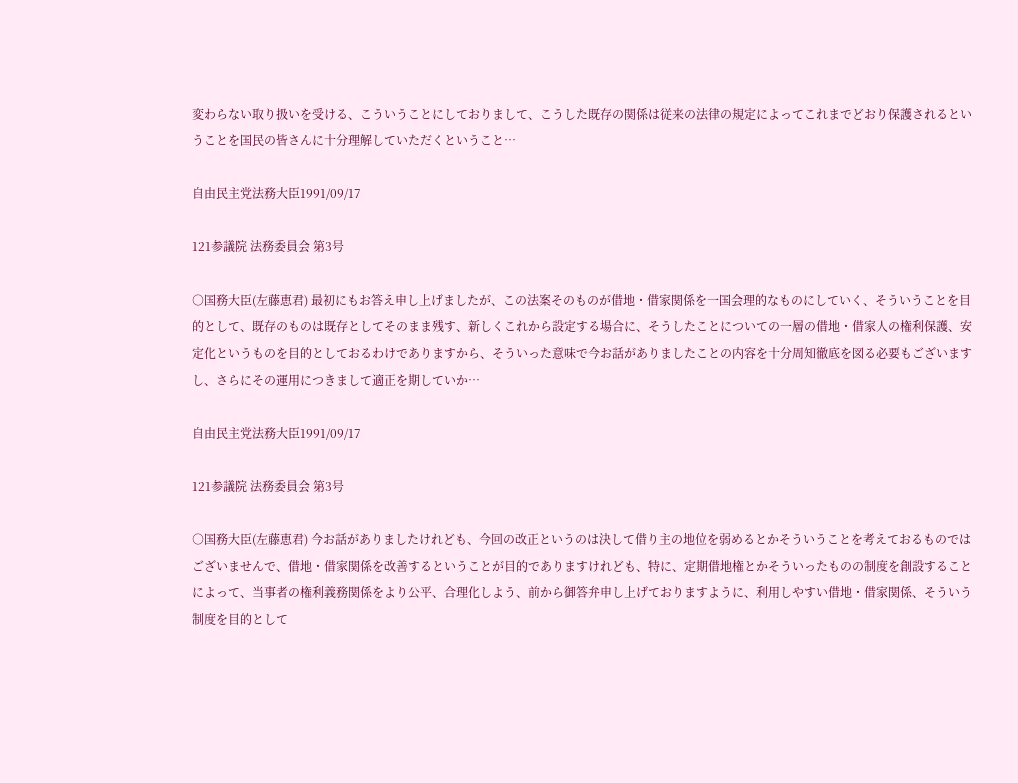変わらない取り扱いを受ける、こういうことにしておりまして、こうした既存の関係は従来の法律の規定によってこれまでどおり保護されるということを国民の皆さんに十分理解していただくということ…

自由民主党法務大臣1991/09/17

121参議院 法務委員会 第3号

○国務大臣(左藤恵君) 最初にもお答え申し上げましたが、この法案そのものが借地・借家関係を一国会理的なものにしていく、そういうことを目的として、既存のものは既存としてそのまま残す、新しくこれから設定する場合に、そうしたことについての一層の借地・借家人の権利保護、安定化というものを目的としておるわけでありますから、そういった意味で今お話がありましたことの内容を十分周知徹底を図る必要もございますし、さらにその運用につきまして適正を期していか…

自由民主党法務大臣1991/09/17

121参議院 法務委員会 第3号

○国務大臣(左藤恵君) 今お話がありましたけれども、今回の改正というのは決して借り主の地位を弱めるとかそういうことを考えておるものではございませんで、借地・借家関係を改善するということが目的でありますけれども、特に、定期借地権とかそういったものの制度を創設することによって、当事者の権利義務関係をより公平、合理化しよう、前から御答弁申し上げておりますように、利用しやすい借地・借家関係、そういう制度を目的として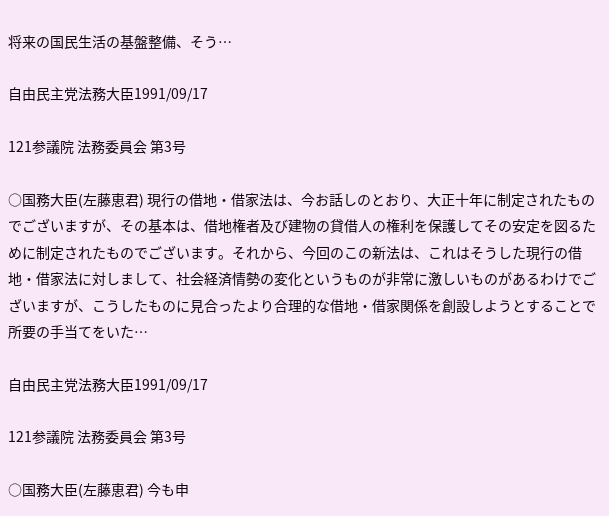将来の国民生活の基盤整備、そう…

自由民主党法務大臣1991/09/17

121参議院 法務委員会 第3号

○国務大臣(左藤恵君) 現行の借地・借家法は、今お話しのとおり、大正十年に制定されたものでございますが、その基本は、借地権者及び建物の貸借人の権利を保護してその安定を図るために制定されたものでございます。それから、今回のこの新法は、これはそうした現行の借地・借家法に対しまして、社会経済情勢の変化というものが非常に激しいものがあるわけでございますが、こうしたものに見合ったより合理的な借地・借家関係を創設しようとすることで所要の手当てをいた…

自由民主党法務大臣1991/09/17

121参議院 法務委員会 第3号

○国務大臣(左藤恵君) 今も申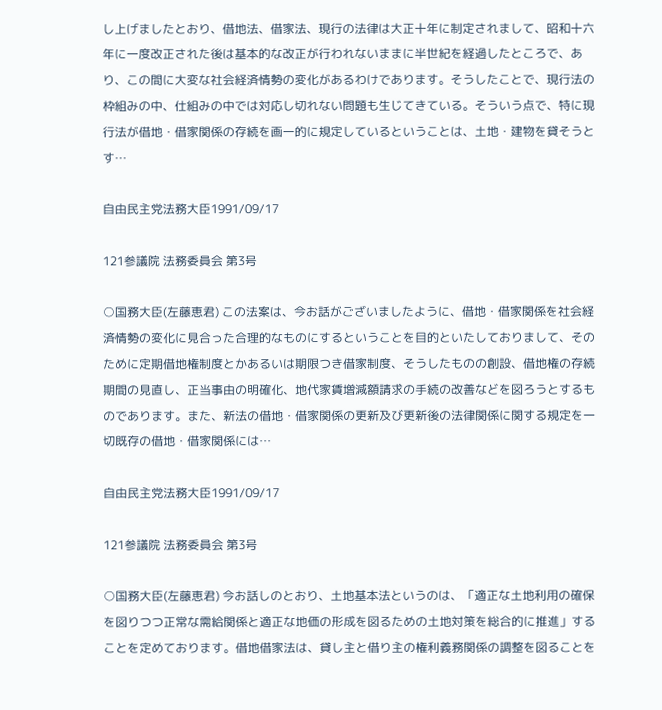し上げましたとおり、借地法、借家法、現行の法律は大正十年に制定されまして、昭和十六年に一度改正された後は基本的な改正が行われないままに半世紀を経過したところで、あり、この間に大変な社会経済情勢の変化があるわけであります。そうしたことで、現行法の枠組みの中、仕組みの中では対応し切れない問題も生じてきている。そういう点で、特に現行法が借地・借家関係の存続を画一的に規定しているということは、土地・建物を貸そうとす…

自由民主党法務大臣1991/09/17

121参議院 法務委員会 第3号

○国務大臣(左藤恵君) この法案は、今お話がございましたように、借地・借家関係を社会経済情勢の変化に見合った合理的なものにするということを目的といたしておりまして、そのために定期借地権制度とかあるいは期限つき借家制度、そうしたものの創設、借地権の存続期間の見直し、正当事由の明確化、地代家賃増減額請求の手続の改善などを図ろうとするものであります。また、新法の借地・借家関係の更新及び更新後の法律関係に関する規定を一切既存の借地・借家関係には…

自由民主党法務大臣1991/09/17

121参議院 法務委員会 第3号

○国務大臣(左藤恵君) 今お話しのとおり、土地基本法というのは、「適正な土地利用の確保を図りつつ正常な需給関係と適正な地価の形成を図るための土地対策を総合的に推進」することを定めております。借地借家法は、貸し主と借り主の権利義務関係の調整を図ることを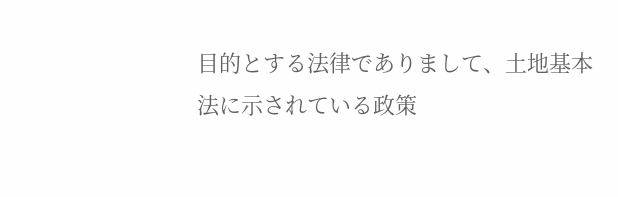目的とする法律でありまして、土地基本法に示されている政策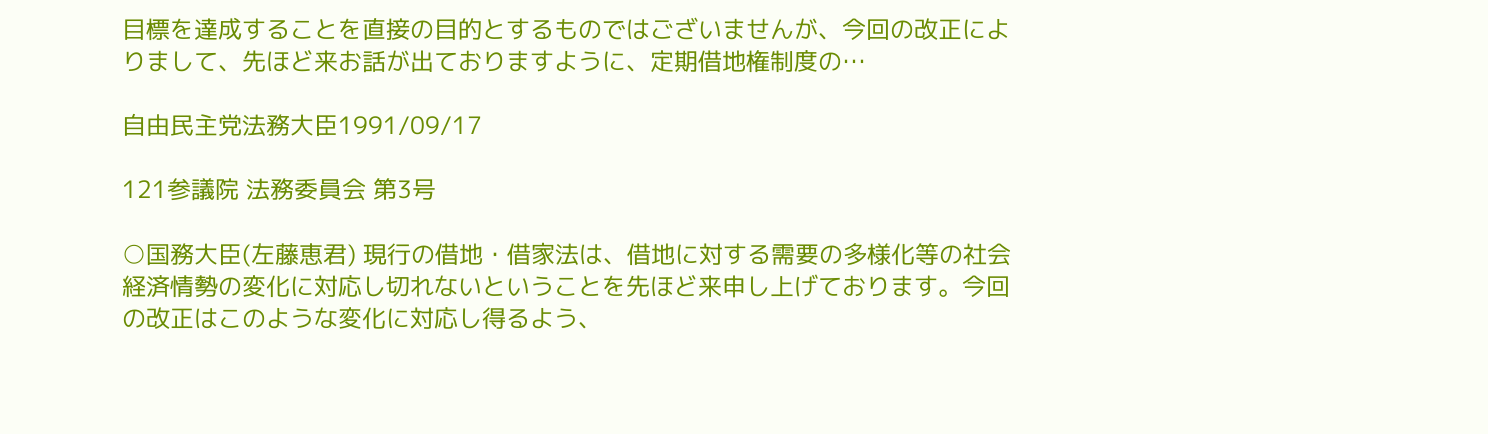目標を達成することを直接の目的とするものではございませんが、今回の改正によりまして、先ほど来お話が出ておりますように、定期借地権制度の…

自由民主党法務大臣1991/09/17

121参議院 法務委員会 第3号

○国務大臣(左藤恵君) 現行の借地・借家法は、借地に対する需要の多様化等の社会経済情勢の変化に対応し切れないということを先ほど来申し上げております。今回の改正はこのような変化に対応し得るよう、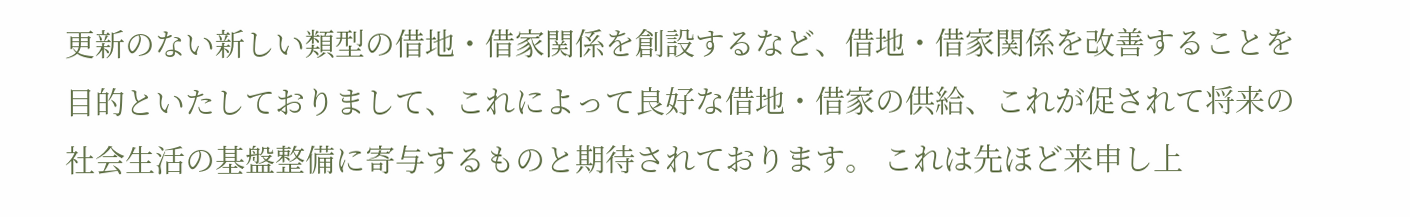更新のない新しい類型の借地・借家関係を創設するなど、借地・借家関係を改善することを目的といたしておりまして、これによって良好な借地・借家の供給、これが促されて将来の社会生活の基盤整備に寄与するものと期待されております。 これは先ほど来申し上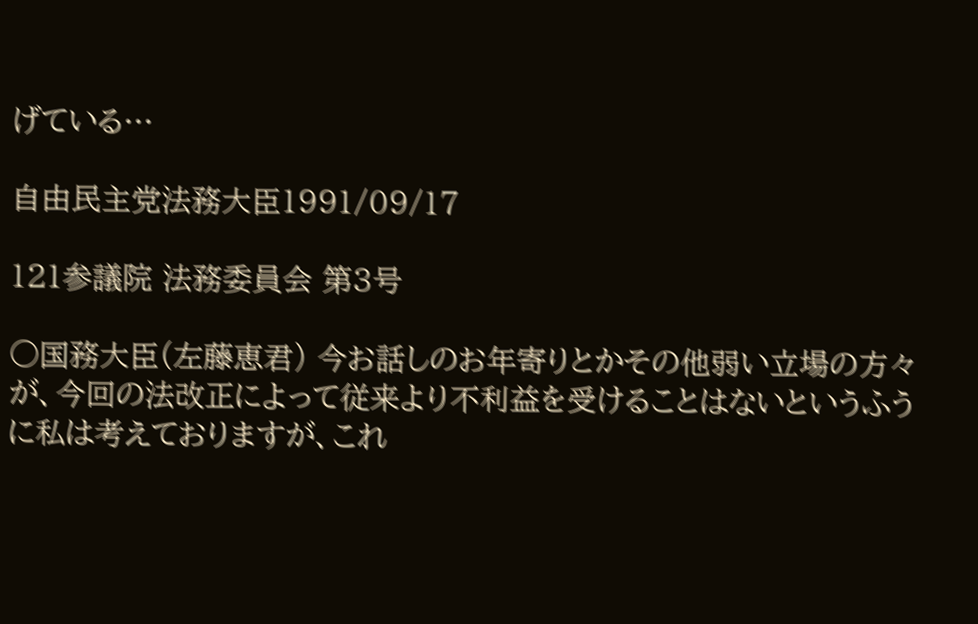げている…

自由民主党法務大臣1991/09/17

121参議院 法務委員会 第3号

○国務大臣(左藤恵君) 今お話しのお年寄りとかその他弱い立場の方々が、今回の法改正によって従来より不利益を受けることはないというふうに私は考えておりますが、これ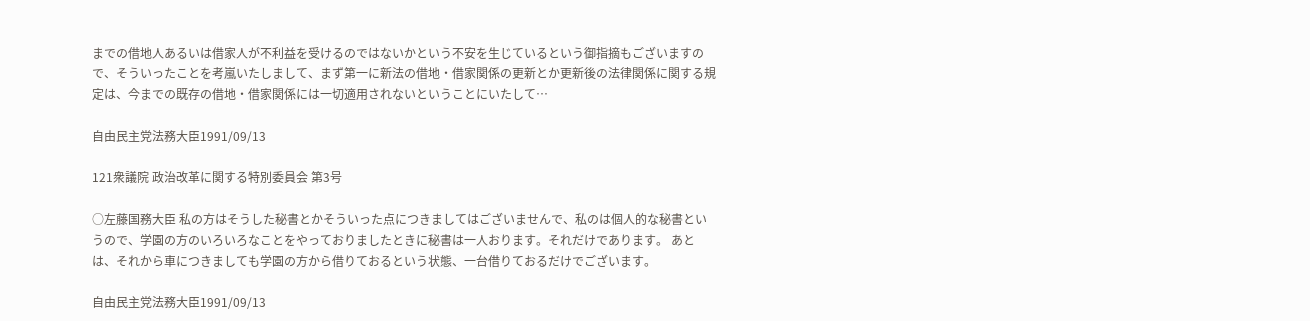までの借地人あるいは借家人が不利益を受けるのではないかという不安を生じているという御指摘もございますので、そういったことを考嵐いたしまして、まず第一に新法の借地・借家関係の更新とか更新後の法律関係に関する規定は、今までの既存の借地・借家関係には一切適用されないということにいたして…

自由民主党法務大臣1991/09/13

121衆議院 政治改革に関する特別委員会 第3号

○左藤国務大臣 私の方はそうした秘書とかそういった点につきましてはございませんで、私のは個人的な秘書というので、学園の方のいろいろなことをやっておりましたときに秘書は一人おります。それだけであります。 あとは、それから車につきましても学園の方から借りておるという状態、一台借りておるだけでございます。

自由民主党法務大臣1991/09/13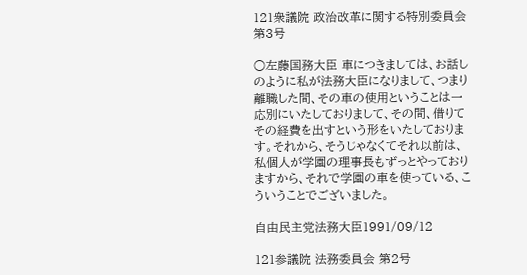121衆議院 政治改革に関する特別委員会 第3号

○左藤国務大臣 車につきましては、お話しのように私が法務大臣になりまして、つまり離職した間、その車の使用ということは一応別にいたしておりまして、その間、借りてその経費を出すという形をいたしております。それから、そうじゃなくてそれ以前は、私個人が学園の理事長もずっとやっておりますから、それで学園の車を使っている、こういうことでございました。

自由民主党法務大臣1991/09/12

121参議院 法務委員会 第2号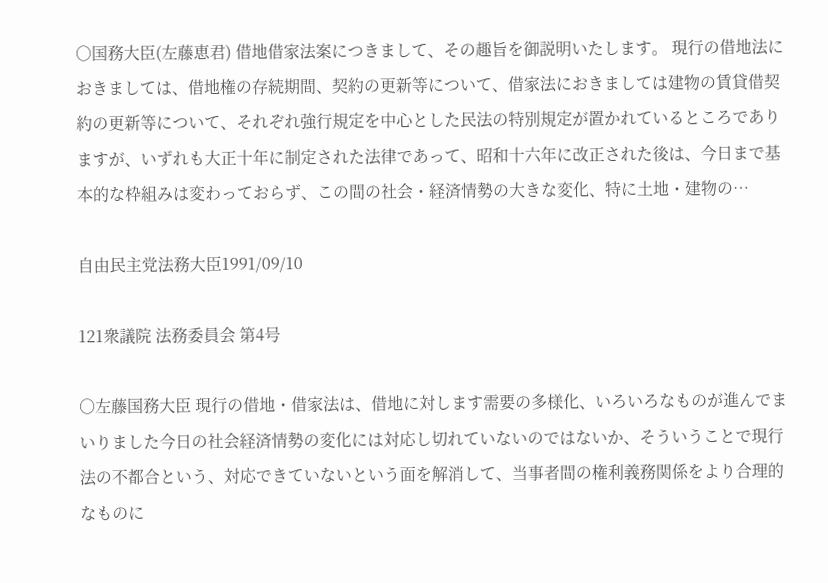○国務大臣(左藤恵君) 借地借家法案につきまして、その趣旨を御説明いたします。 現行の借地法におきましては、借地権の存続期間、契約の更新等について、借家法におきましては建物の賃貸借契約の更新等について、それぞれ強行規定を中心とした民法の特別規定が置かれているところでありますが、いずれも大正十年に制定された法律であって、昭和十六年に改正された後は、今日まで基本的な枠組みは変わっておらず、この間の社会・経済情勢の大きな変化、特に土地・建物の…

自由民主党法務大臣1991/09/10

121衆議院 法務委員会 第4号

○左藤国務大臣 現行の借地・借家法は、借地に対します需要の多様化、いろいろなものが進んでまいりました今日の社会経済情勢の変化には対応し切れていないのではないか、そういうことで現行法の不都合という、対応できていないという面を解消して、当事者間の権利義務関係をより合理的なものに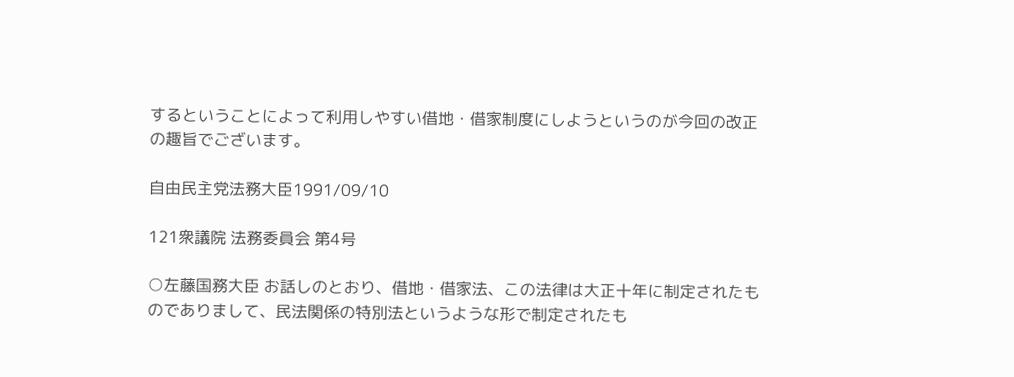するということによって利用しやすい借地・借家制度にしようというのが今回の改正の趣旨でございます。

自由民主党法務大臣1991/09/10

121衆議院 法務委員会 第4号

○左藤国務大臣 お話しのとおり、借地・借家法、この法律は大正十年に制定されたものでありまして、民法関係の特別法というような形で制定されたも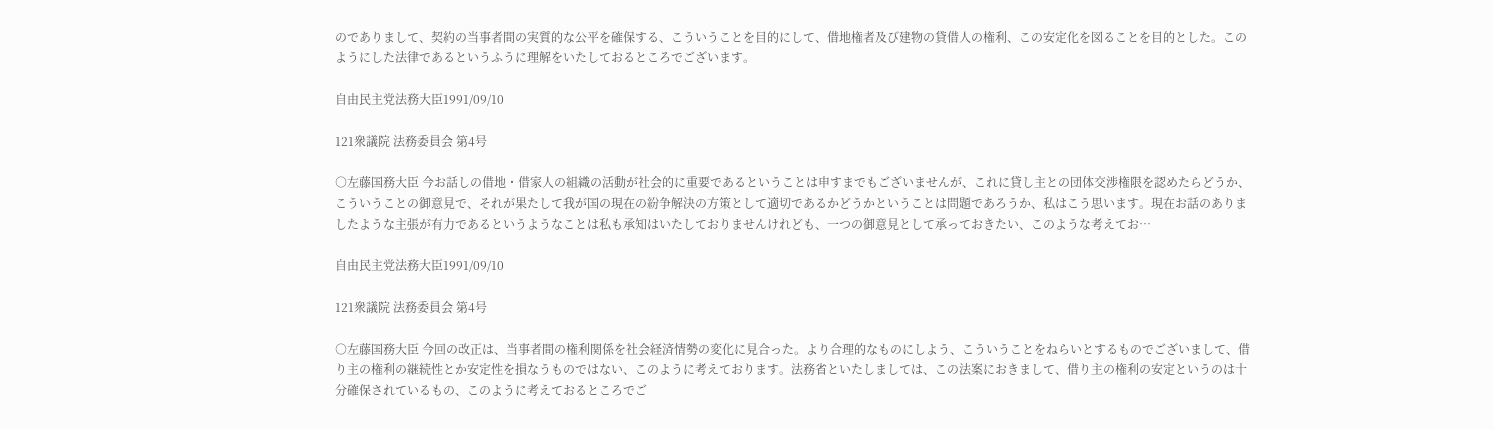のでありまして、契約の当事者間の実質的な公平を確保する、こういうことを目的にして、借地権者及び建物の貸借人の権利、この安定化を図ることを目的とした。このようにした法律であるというふうに理解をいたしておるところでございます。

自由民主党法務大臣1991/09/10

121衆議院 法務委員会 第4号

○左藤国務大臣 今お話しの借地・借家人の組織の活動が社会的に重要であるということは申すまでもございませんが、これに貸し主との団体交渉権限を認めたらどうか、こういうことの御意見で、それが果たして我が国の現在の紛争解決の方策として適切であるかどうかということは問題であろうか、私はこう思います。現在お話のありましたような主張が有力であるというようなことは私も承知はいたしておりませんけれども、一つの御意見として承っておきたい、このような考えてお…

自由民主党法務大臣1991/09/10

121衆議院 法務委員会 第4号

○左藤国務大臣 今回の改正は、当事者間の権利関係を社会経済情勢の変化に見合った。より合理的なものにしよう、こういうことをねらいとするものでございまして、借り主の権利の継続性とか安定性を損なうものではない、このように考えております。法務省といたしましては、この法案におきまして、借り主の権利の安定というのは十分確保されているもの、このように考えておるところでご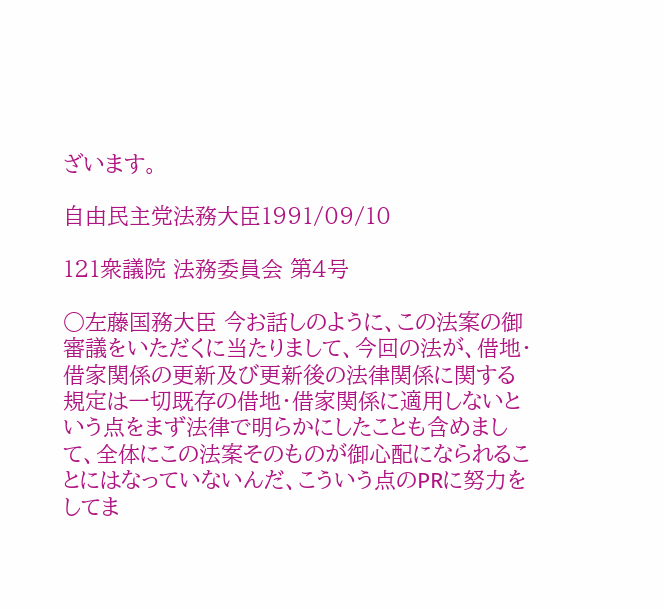ざいます。

自由民主党法務大臣1991/09/10

121衆議院 法務委員会 第4号

○左藤国務大臣 今お話しのように、この法案の御審議をいただくに当たりまして、今回の法が、借地・借家関係の更新及び更新後の法律関係に関する規定は一切既存の借地・借家関係に適用しないという点をまず法律で明らかにしたことも含めまして、全体にこの法案そのものが御心配になられることにはなっていないんだ、こういう点のPRに努力をしてま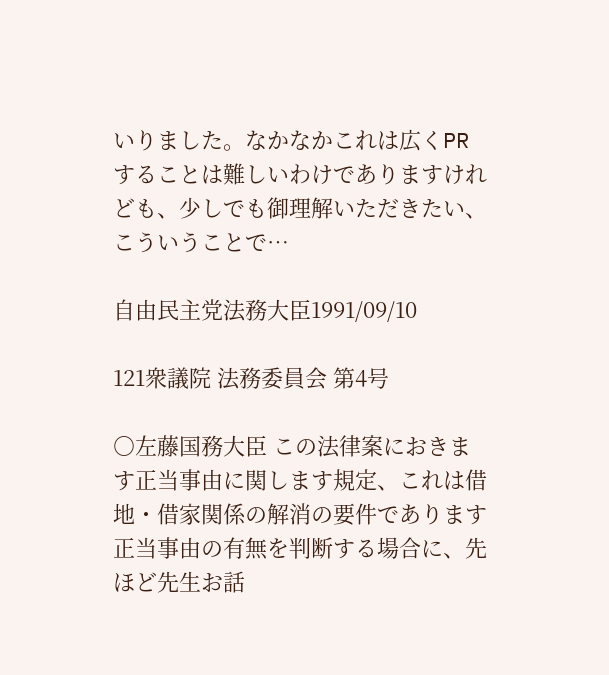いりました。なかなかこれは広くPRすることは難しいわけでありますけれども、少しでも御理解いただきたい、こういうことで…

自由民主党法務大臣1991/09/10

121衆議院 法務委員会 第4号

○左藤国務大臣 この法律案におきます正当事由に関します規定、これは借地・借家関係の解消の要件であります正当事由の有無を判断する場合に、先ほど先生お話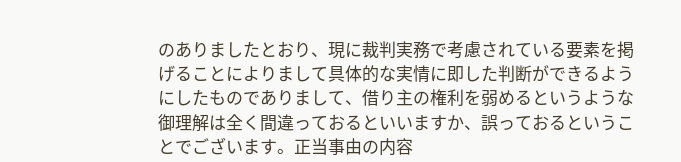のありましたとおり、現に裁判実務で考慮されている要素を掲げることによりまして具体的な実情に即した判断ができるようにしたものでありまして、借り主の権利を弱めるというような御理解は全く間違っておるといいますか、誤っておるということでございます。正当事由の内容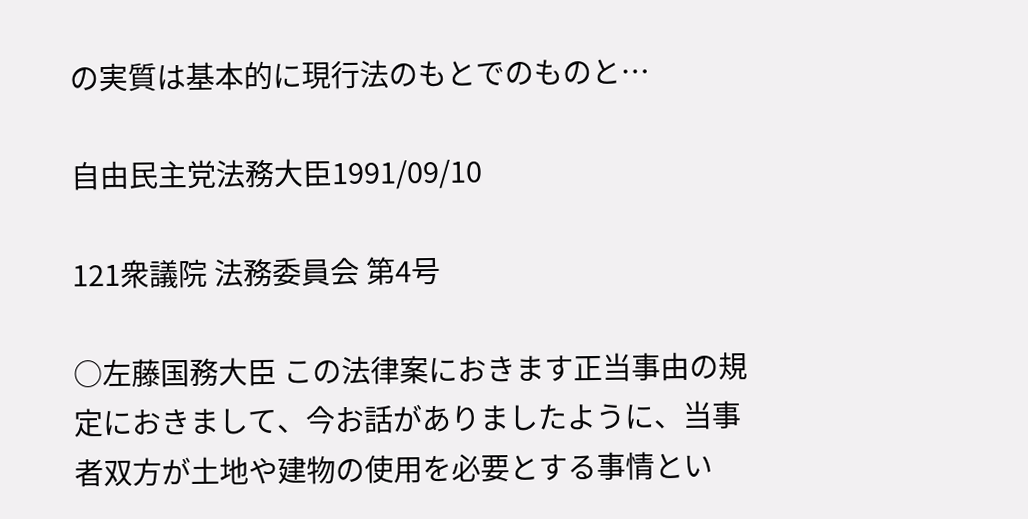の実質は基本的に現行法のもとでのものと…

自由民主党法務大臣1991/09/10

121衆議院 法務委員会 第4号

○左藤国務大臣 この法律案におきます正当事由の規定におきまして、今お話がありましたように、当事者双方が土地や建物の使用を必要とする事情とい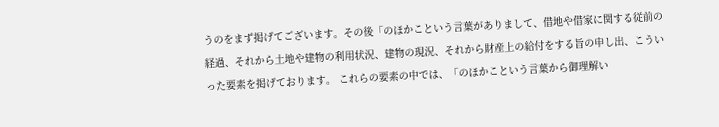うのをまず掲げてございます。その後「のほかこという言葉がありまして、借地や借家に関する従前の経過、それから土地や建物の利用状況、建物の現況、それから財産上の給付をする旨の申し出、こういった要素を掲げております。 これらの要素の中では、「のほかこという言葉から御理解い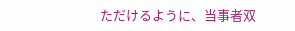ただけるように、当事者双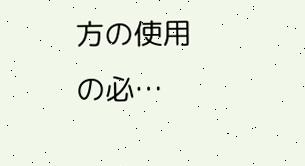方の使用の必…